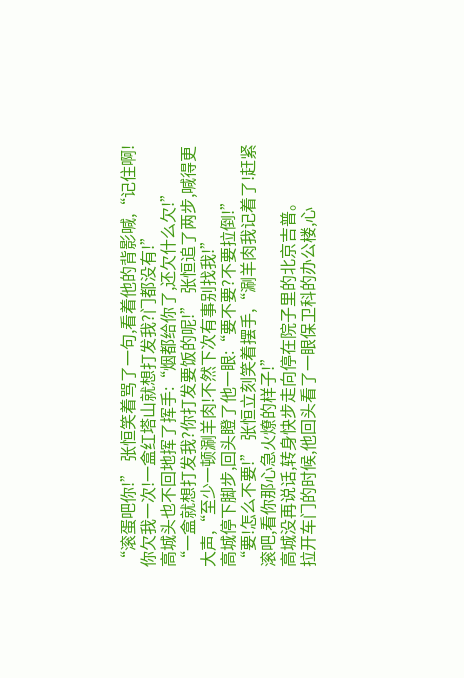“滚蛋吧你!” 张恒笑着骂了一句,看着他的背影喊,“记住啊!你欠我一次!一盒红塔山就想打发我?门都没有!”
高城头也不回地挥了挥手:“烟都给你了,还欠什么欠!”
“一盒就想打发我?你打发要饭的呢!” 张恒追了两步,喊得更大声,“至少一顿涮羊肉!不然下次有事别找我!”
高城停下脚步,回头瞪了他一眼:“要不要?不要拉倒!”
“要!怎么不要!” 张恒立刻笑着摆手,“涮羊肉我记着了!赶紧滚吧,看你那心急火燎的样子!”
高城没再说话,转身快步走向停在院子里的北京吉普。
拉开车门的时候,他回头看了一眼保卫科的办公楼,心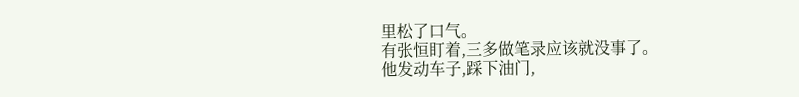里松了口气。
有张恒盯着,三多做笔录应该就没事了。
他发动车子,踩下油门,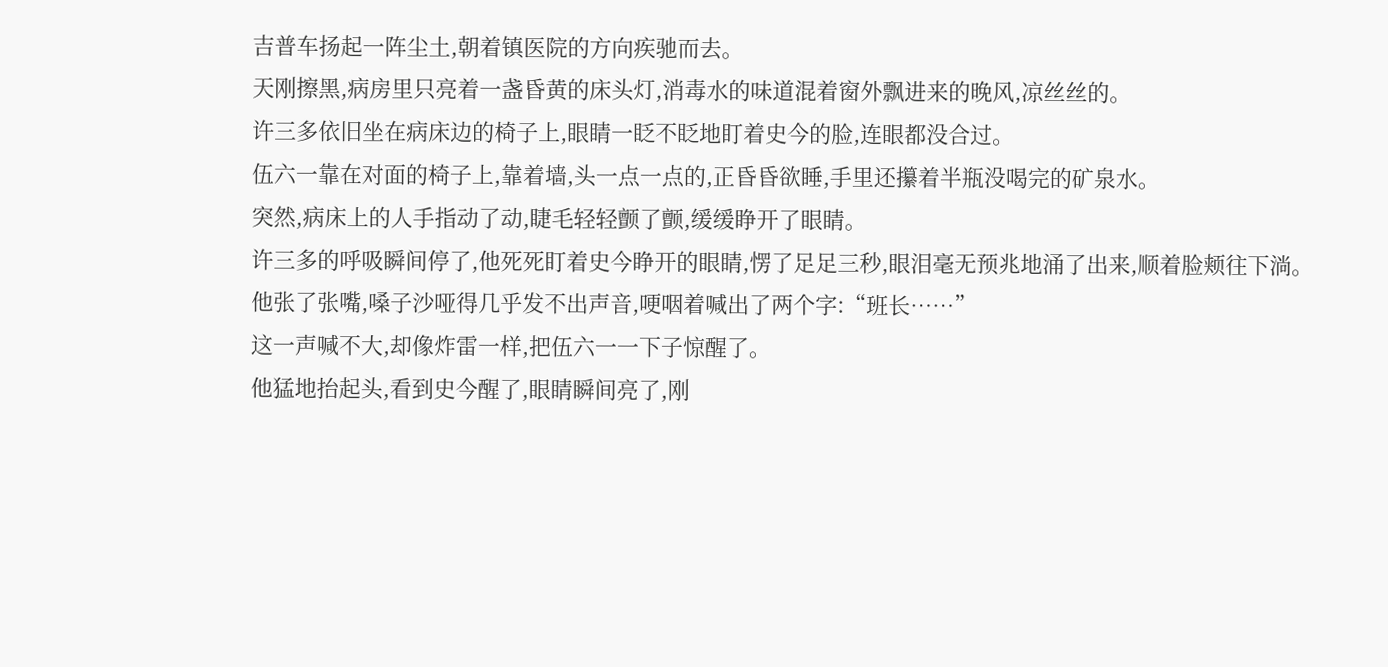吉普车扬起一阵尘土,朝着镇医院的方向疾驰而去。
天刚擦黑,病房里只亮着一盏昏黄的床头灯,消毒水的味道混着窗外飘进来的晚风,凉丝丝的。
许三多依旧坐在病床边的椅子上,眼睛一眨不眨地盯着史今的脸,连眼都没合过。
伍六一靠在对面的椅子上,靠着墙,头一点一点的,正昏昏欲睡,手里还攥着半瓶没喝完的矿泉水。
突然,病床上的人手指动了动,睫毛轻轻颤了颤,缓缓睁开了眼睛。
许三多的呼吸瞬间停了,他死死盯着史今睁开的眼睛,愣了足足三秒,眼泪毫无预兆地涌了出来,顺着脸颊往下淌。
他张了张嘴,嗓子沙哑得几乎发不出声音,哽咽着喊出了两个字:“班长……”
这一声喊不大,却像炸雷一样,把伍六一一下子惊醒了。
他猛地抬起头,看到史今醒了,眼睛瞬间亮了,刚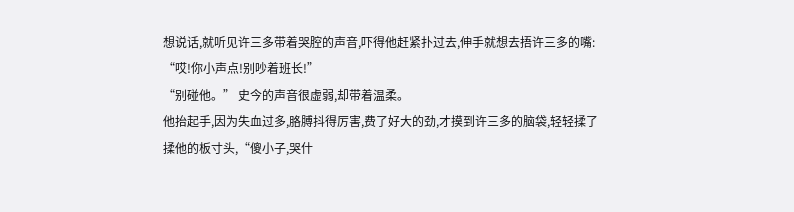想说话,就听见许三多带着哭腔的声音,吓得他赶紧扑过去,伸手就想去捂许三多的嘴:
“哎!你小声点!别吵着班长!”
“别碰他。” 史今的声音很虚弱,却带着温柔。
他抬起手,因为失血过多,胳膊抖得厉害,费了好大的劲,才摸到许三多的脑袋,轻轻揉了揉他的板寸头,“傻小子,哭什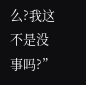么?我这不是没事吗?”